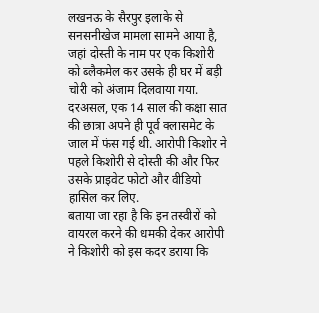लखनऊ के सैरपुर इलाके से सनसनीखेज मामला सामने आया है, जहां दोस्ती के नाम पर एक किशोरी को ब्लैकमेल कर उसके ही घर में बड़ी चोरी को अंजाम दिलवाया गया. दरअसल, एक 14 साल की कक्षा सात की छात्रा अपने ही पूर्व क्लासमेट के जाल में फंस गई थी. आरोपी किशोर ने पहले किशोरी से दोस्ती की और फिर उसके प्राइवेट फोटो और वीडियो हासिल कर लिए.
बताया जा रहा है कि इन तस्वीरों को वायरल करने की धमकी देकर आरोपी ने किशोरी को इस कदर डराया कि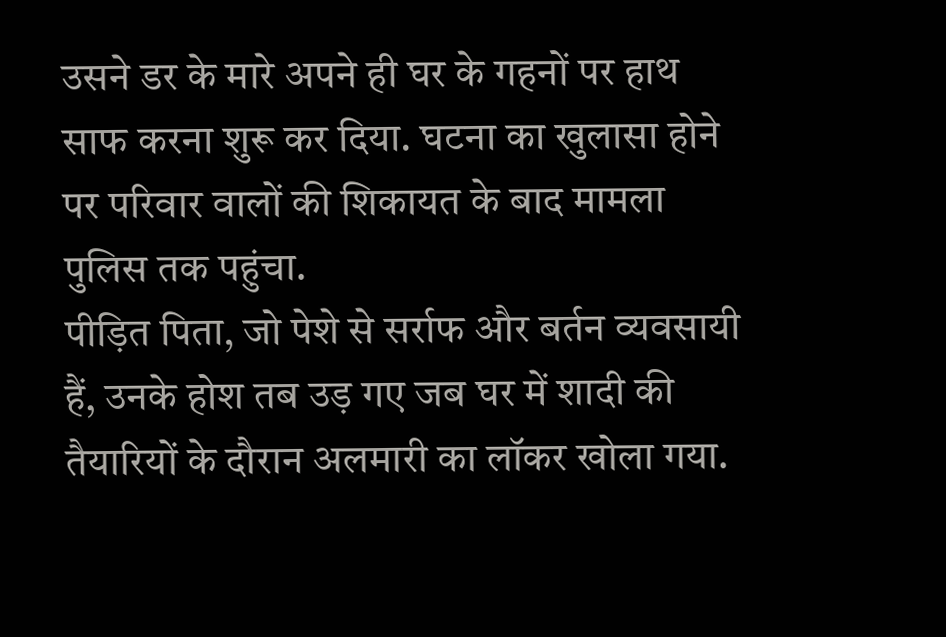उसने डर के मारे अपने ही घर के गहनों पर हाथ साफ करना शुरू कर दिया. घटना का खुलासा होने पर परिवार वालों की शिकायत के बाद मामला पुलिस तक पहुंचा.
पीड़ित पिता, जो पेशे से सर्राफ और बर्तन व्यवसायी हैं, उनके होश तब उड़ गए जब घर में शादी की तैयारियों के दौरान अलमारी का लॉकर खोला गया.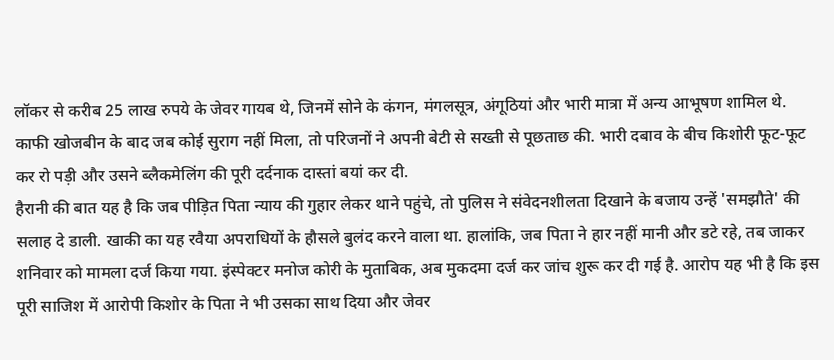लॉकर से करीब 25 लाख रुपये के जेवर गायब थे, जिनमें सोने के कंगन, मंगलसूत्र, अंगूठियां और भारी मात्रा में अन्य आभूषण शामिल थे.
काफी खोजबीन के बाद जब कोई सुराग नहीं मिला, तो परिजनों ने अपनी बेटी से सख्ती से पूछताछ की. भारी दबाव के बीच किशोरी फूट-फूट कर रो पड़ी और उसने ब्लैकमेलिंग की पूरी दर्दनाक दास्तां बयां कर दी.
हैरानी की बात यह है कि जब पीड़ित पिता न्याय की गुहार लेकर थाने पहुंचे, तो पुलिस ने संवेदनशीलता दिखाने के बजाय उन्हें 'समझौते' की सलाह दे डाली. खाकी का यह रवैया अपराधियों के हौसले बुलंद करने वाला था. हालांकि, जब पिता ने हार नहीं मानी और डटे रहे, तब जाकर शनिवार को मामला दर्ज किया गया. इंस्पेक्टर मनोज कोरी के मुताबिक, अब मुकदमा दर्ज कर जांच शुरू कर दी गई है. आरोप यह भी है कि इस पूरी साजिश में आरोपी किशोर के पिता ने भी उसका साथ दिया और जेवर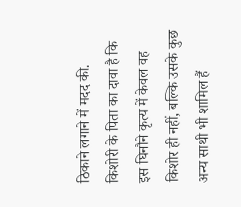ठिकाने लगाने में मदद की.
किशोरी के पिता का दावा है कि इस घिनौने कृत्य में केवल वह किशोर ही नहीं, बल्कि उसके कुछ अन्य साथी भी शामिल हैं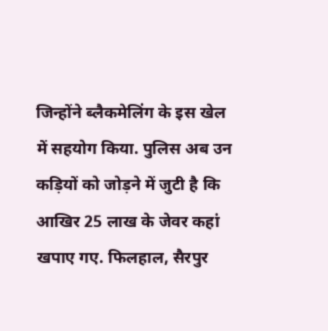जिन्होंने ब्लैकमेलिंग के इस खेल में सहयोग किया. पुलिस अब उन कड़ियों को जोड़ने में जुटी है कि आखिर 25 लाख के जेवर कहां खपाए गए. फिलहाल, सैरपुर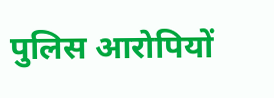पुलिस आरोपियों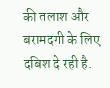की तलाश और बरामदगी के लिए दबिश दे रही है.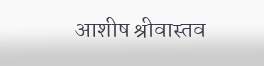आशीष श्रीवास्तव